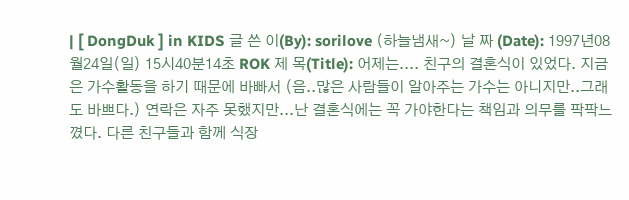| [ DongDuk ] in KIDS 글 쓴 이(By): sorilove (하늘냄새~) 날 짜 (Date): 1997년08월24일(일) 15시40분14초 ROK 제 목(Title): 어제는.... 친구의 결혼식이 있었다. 지금은 가수활동을 하기 때문에 바빠서 (음..많은 사람들이 알아주는 가수는 아니지만..그래도 바쁘다.) 연락은 자주 못했지만...난 결혼식에는 꼭 가야한다는 책임과 의무를 팍팍느꼈다. 다른 친구들과 함께 식장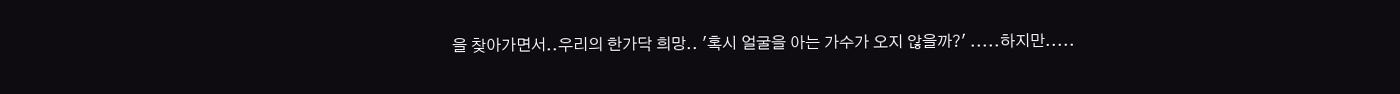을 찾아가면서..우리의 한가닥 희망.. '혹시 얼굴을 아는 가수가 오지 않을까?' .....하지만.....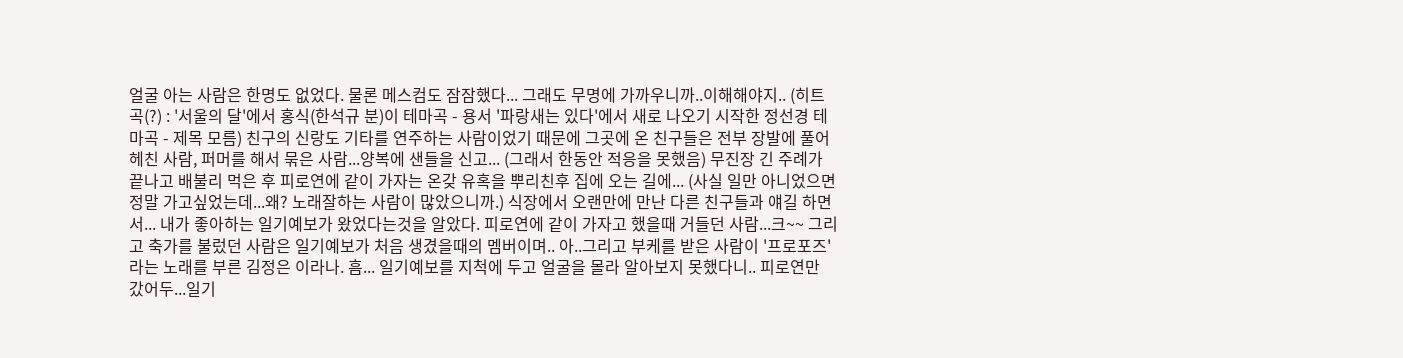얼굴 아는 사람은 한명도 없었다. 물론 메스컴도 잠잠했다... 그래도 무명에 가까우니까..이해해야지.. (히트곡(?) : '서울의 달'에서 홍식(한석규 분)이 테마곡 - 용서 '파랑새는 있다'에서 새로 나오기 시작한 정선경 테마곡 - 제목 모름) 친구의 신랑도 기타를 연주하는 사람이었기 때문에 그곳에 온 친구들은 전부 장발에 풀어헤친 사람, 퍼머를 해서 묶은 사람...양복에 샌들을 신고... (그래서 한동안 적응을 못했음) 무진장 긴 주례가 끝나고 배불리 먹은 후 피로연에 같이 가자는 온갖 유혹을 뿌리친후 집에 오는 길에... (사실 일만 아니었으면 정말 가고싶었는데...왜? 노래잘하는 사람이 많았으니까.) 식장에서 오랜만에 만난 다른 친구들과 얘길 하면서... 내가 좋아하는 일기예보가 왔었다는것을 알았다. 피로연에 같이 가자고 했을때 거들던 사람...크~~ 그리고 축가를 불렀던 사람은 일기예보가 처음 생겼을때의 멤버이며.. 아..그리고 부케를 받은 사람이 '프로포즈'라는 노래를 부른 김정은 이라나. 흠... 일기예보를 지척에 두고 얼굴을 몰라 알아보지 못했다니.. 피로연만 갔어두...일기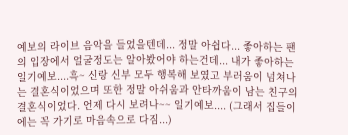예보의 라이브 음악을 들었을텐데... 정말 아쉽다... 좋아하는 팬의 입장에서 얼굴정도는 알아봤어야 하는건데... 내가 좋아하는 일기예보....흑~ 신랑 신부 모두 행복해 보였고 부러움이 넘쳐나는 결혼식이었으며 또한 정말 아쉬움과 안타까움이 남는 친구의 결혼식이었다. 언제 다시 보려나~~ 일기예보.... (그래서 집들이에는 꼭 가기로 마음속으로 다짐...)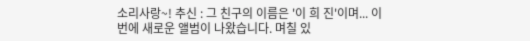소리사랑~! 추신 : 그 친구의 이름은 '이 희 진'이며... 이번에 새로운 앨범이 나왔습니다. 며칠 있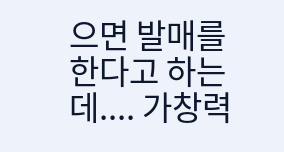으면 발매를 한다고 하는데.... 가창력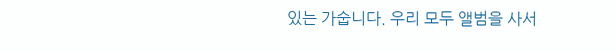있는 가숩니다. 우리 모두 앨범을 사서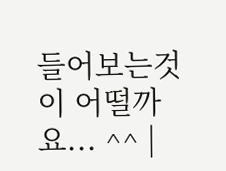들어보는것이 어떨까요... ^^ |